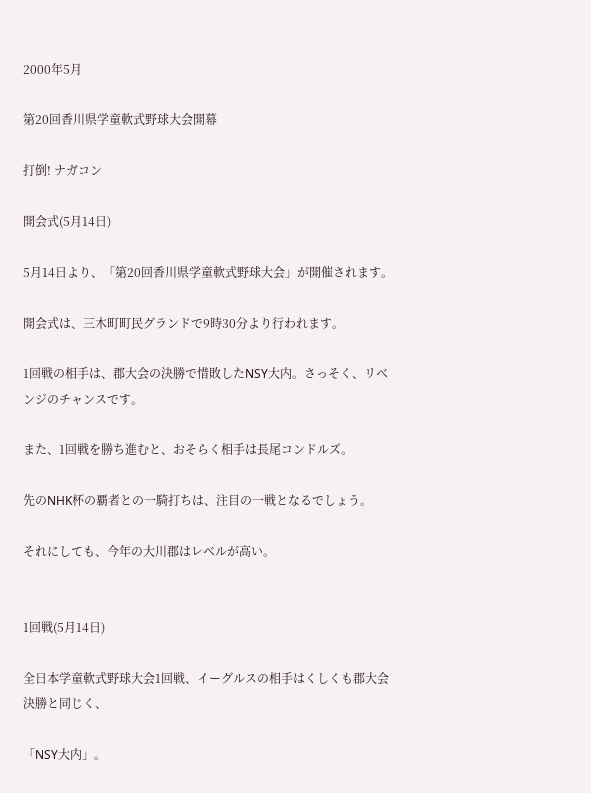2000年5月

第20回香川県学童軟式野球大会開幕

打倒! ナガコン

開会式(5月14日)

5月14日より、「第20回香川県学童軟式野球大会」が開催されます。

開会式は、三木町町民グランドで9時30分より行われます。

1回戦の相手は、郡大会の決勝で惜敗したNSY大内。さっそく、リベンジのチャンスです。

また、1回戦を勝ち進むと、おそらく相手は長尾コンドルズ。

先のNHK杯の覇者との一騎打ちは、注目の一戦となるでしょう。

それにしても、今年の大川郡はレベルが高い。


1回戦(5月14日)

全日本学童軟式野球大会1回戦、イーグルスの相手はくしくも郡大会決勝と同じく、

「NSY大内」。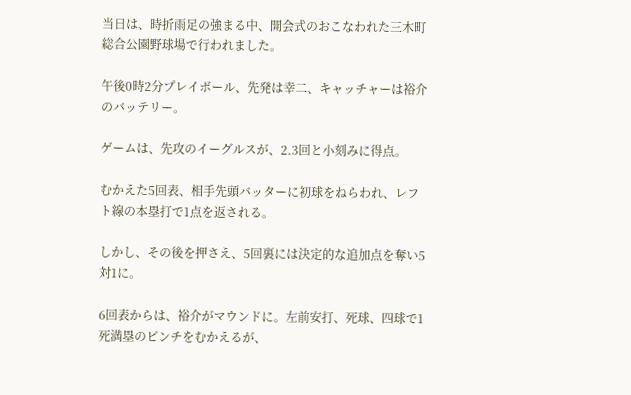当日は、時折雨足の強まる中、開会式のおこなわれた三木町総合公園野球場で行われました。

午後0時2分プレイボール、先発は幸二、キャッチャーは裕介のバッテリー。

ゲームは、先攻のイーグルスが、2.3回と小刻みに得点。

むかえた5回表、相手先頭バッターに初球をねらわれ、レフト線の本塁打で1点を返される。

しかし、その後を押さえ、5回裏には決定的な追加点を奪い5対1に。

6回表からは、裕介がマウンドに。左前安打、死球、四球で1死満塁のピンチをむかえるが、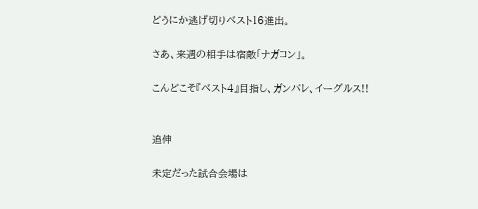どうにか逃げ切りベスト16進出。

さあ、来週の相手は宿敵「ナガコン」。

こんどこそ『ベスト4』目指し、ガンバレ、イーグルス!!


追伸

未定だった試合会場は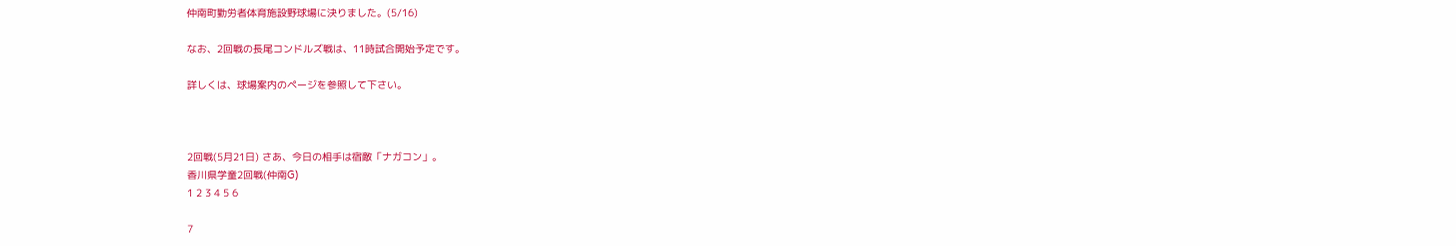仲南町勤労者体育施設野球場に決りました。(5/16)

なお、2回戦の長尾コンドルズ戦は、11時試合開始予定です。

詳しくは、球場案内のページを参照して下さい。



2回戦(5月21日) さあ、今日の相手は宿敵「ナガコン」。
香川県学童2回戦(仲南G)
1 2 3 4 5 6

7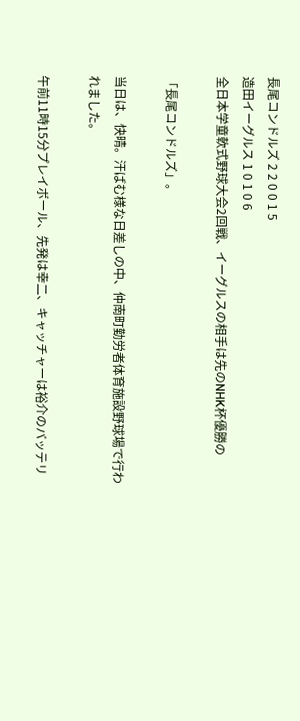長尾コンドルズ 2 2 0 0 1 5
造田イーグルス 1 0 1 0 6
全日本学童軟式野球大会2回戦、イーグルスの相手は先のNHK杯優勝の

「長尾コンドルズ」。

当日は、快晴。汗ばむ様な日差しの中、仲南町勤労者体育施設野球場で行われました。

午前11時15分プレイボール、先発は幸二、キャッチャーは裕介のバッテリ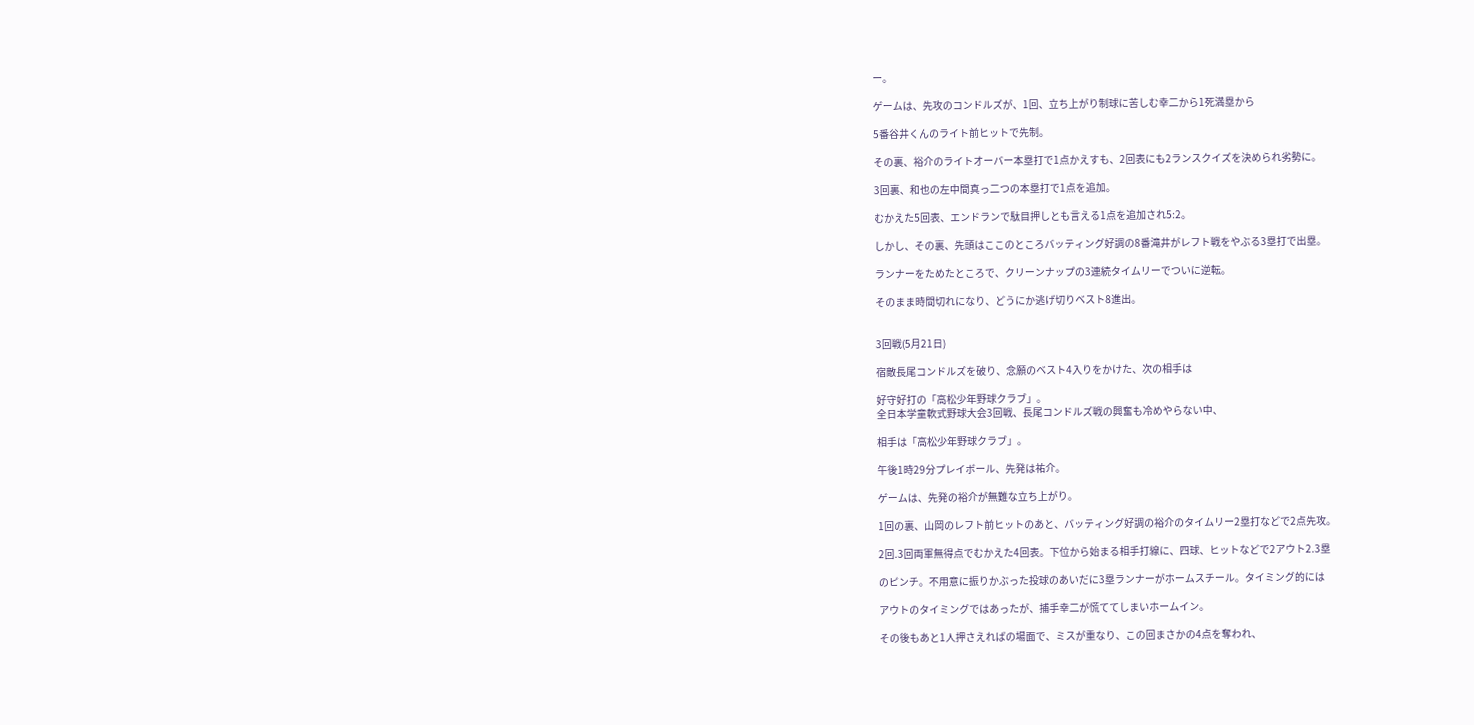ー。

ゲームは、先攻のコンドルズが、1回、立ち上がり制球に苦しむ幸二から1死満塁から

5番谷井くんのライト前ヒットで先制。

その裏、裕介のライトオーバー本塁打で1点かえすも、2回表にも2ランスクイズを決められ劣勢に。

3回裏、和也の左中間真っ二つの本塁打で1点を追加。

むかえた5回表、エンドランで駄目押しとも言える1点を追加され5:2。

しかし、その裏、先頭はここのところバッティング好調の8番滝井がレフト戦をやぶる3塁打で出塁。

ランナーをためたところで、クリーンナップの3連続タイムリーでついに逆転。

そのまま時間切れになり、どうにか逃げ切りベスト8進出。


3回戦(5月21日)

宿敵長尾コンドルズを破り、念願のベスト4入りをかけた、次の相手は

好守好打の「高松少年野球クラブ」。
全日本学童軟式野球大会3回戦、長尾コンドルズ戦の興奮も冷めやらない中、

相手は「高松少年野球クラブ」。

午後1時29分プレイボール、先発は祐介。

ゲームは、先発の裕介が無難な立ち上がり。

1回の裏、山岡のレフト前ヒットのあと、バッティング好調の裕介のタイムリー2塁打などで2点先攻。

2回.3回両軍無得点でむかえた4回表。下位から始まる相手打線に、四球、ヒットなどで2アウト2.3塁

のピンチ。不用意に振りかぶった投球のあいだに3塁ランナーがホームスチール。タイミング的には

アウトのタイミングではあったが、捕手幸二が慌ててしまいホームイン。

その後もあと1人押さえればの場面で、ミスが重なり、この回まさかの4点を奪われ、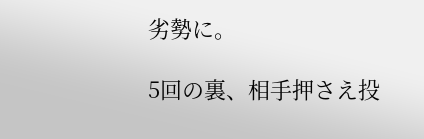劣勢に。

5回の裏、相手押さえ投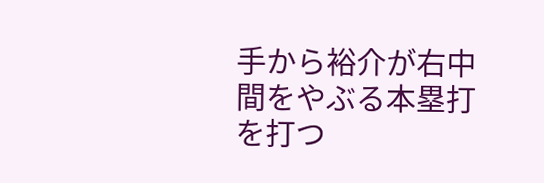手から裕介が右中間をやぶる本塁打を打つ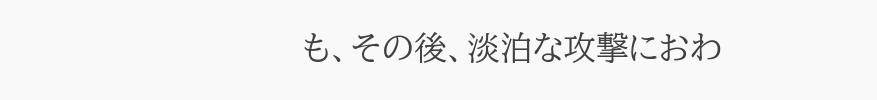も、その後、淡泊な攻撃におわ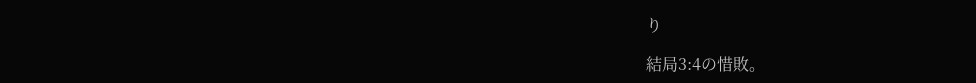り

結局3:4の惜敗。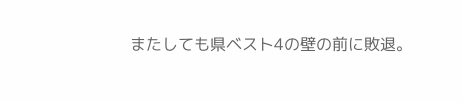またしても県ベスト4の壁の前に敗退。